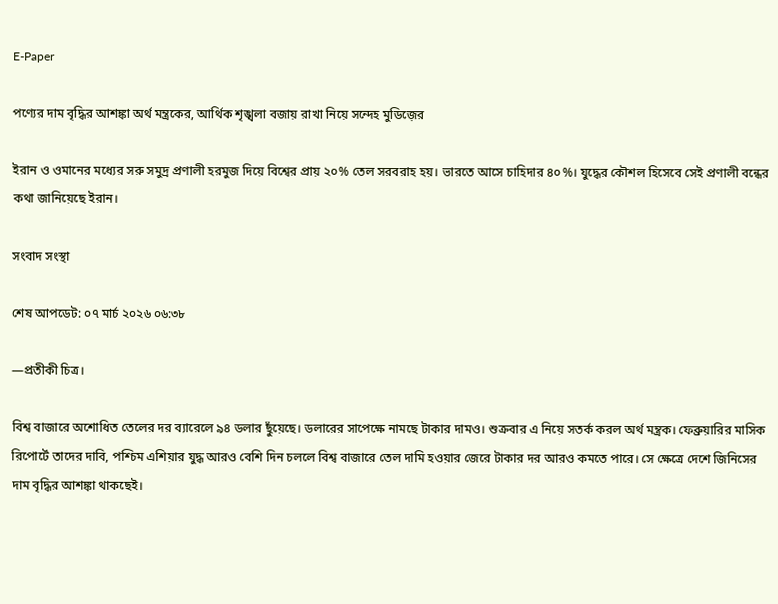E-Paper

পণ্যের দাম বৃদ্ধির আশঙ্কা অর্থ মন্ত্রকের, আর্থিক শৃঙ্খলা বজায় রাখা নিয়ে সন্দেহ মুডিজ়ের

ইরান ও ওমানের মধ্যের সরু সমুদ্র প্রণালী হরমুজ দিয়ে বিশ্বের প্রায় ২০% তেল সরবরাহ হয়। ভারতে আসে চাহিদার ৪০%। যুদ্ধের কৌশল হিসেবে সেই প্রণালী বন্ধের কথা জানিয়েছে ইরান।

সংবাদ সংস্থা

শেষ আপডেট: ০৭ মার্চ ২০২৬ ০৬:৩৮

—প্রতীকী চিত্র।

বিশ্ব বাজারে অশোধিত তেলের দর ব্যারেলে ৯৪ ডলার ছুঁয়েছে। ডলারের সাপেক্ষে নামছে টাকার দামও। শুক্রবার এ নিয়ে সতর্ক করল অর্থ মন্ত্রক। ফেব্রুয়ারির মাসিক রিপোর্টে তাদের দাবি, পশ্চিম এশিয়ার যুদ্ধ আরও বেশি দিন চললে বিশ্ব বাজারে তেল দামি হওয়ার জেরে টাকার দর আরও কমতে পারে। সে ক্ষেত্রে দেশে জিনিসের দাম বৃদ্ধির আশঙ্কা থাকছেই।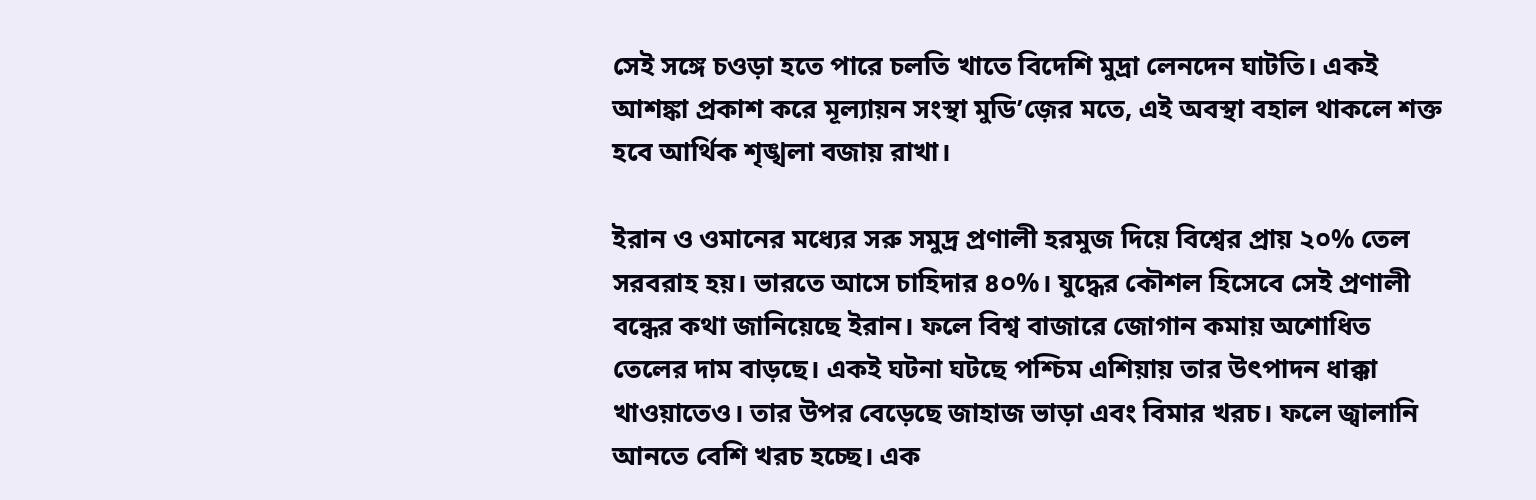সেই সঙ্গে চওড়া হতে পারে চলতি খাতে বিদেশি মুদ্রা লেনদেন ঘাটতি। একই আশঙ্কা প্রকাশ করে মূল্যায়ন সংস্থা মুডি’জ়ের মতে, এই অবস্থা বহাল থাকলে শক্ত হবে আর্থিক শৃঙ্খলা বজায় রাখা।

ইরান ও ওমানের মধ্যের সরু সমুদ্র প্রণালী হরমুজ দিয়ে বিশ্বের প্রায় ২০% তেল সরবরাহ হয়। ভারতে আসে চাহিদার ৪০%। যুদ্ধের কৌশল হিসেবে সেই প্রণালী বন্ধের কথা জানিয়েছে ইরান। ফলে বিশ্ব বাজারে জোগান কমায় অশোধিত তেলের দাম বাড়ছে। একই ঘটনা ঘটছে পশ্চিম এশিয়ায় তার উৎপাদন ধাক্কা খাওয়াতেও। তার উপর বেড়েছে জাহাজ ভাড়া এবং বিমার খরচ। ফলে জ্বালানি আনতে বেশি খরচ হচ্ছে। এক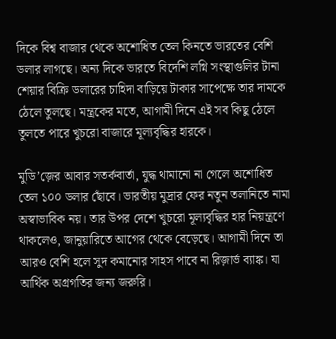দিকে বিশ্ব বাজার থেকে অশোধিত তেল কিনতে ভারতের বেশি ডলার লাগছে। অন্য দিকে ভারতে বিদেশি লগ্নি সংস্থাগুলির টানা শেয়ার বিক্রি ডলারের চাহিদা বাড়িয়ে টাকার সাপেক্ষে তার দামকে ঠেলে তুলছে। মন্ত্রকের মতে, আগামী দিনে এই সব কিছু ঠেলে তুলতে পারে খুচরো বাজারে মূল্যবৃদ্ধির হারকে।

মুডি’জ়ের আবার সতর্কবার্তা, যুদ্ধ থামানো না গেলে অশোধিত তেল ১০০ ডলার ছোঁবে। ভারতীয় মুদ্রার ফের নতুন তলানিতে নামা অস্বাভাবিক নয়। তার উপর দেশে খুচরো মূল্যবৃদ্ধির হার নিয়ন্ত্রণে থাকলেও, জানুয়ারিতে আগের থেকে বেড়েছে। আগামী দিনে তা আরও বেশি হলে সুদ কমানোর সাহস পাবে না রিজ়ার্ভ ব্যাঙ্ক। যা আর্থিক অগ্রগতির জন্য জরুরি।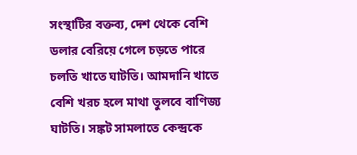সংস্থাটির বক্তব্য, দেশ থেকে বেশি ডলার বেরিয়ে গেলে চড়তে পারে চলতি খাতে ঘাটতি। আমদানি খাতে বেশি খরচ হলে মাথা তুলবে বাণিজ্য ঘাটতি। সঙ্কট সামলাতে কেন্দ্রকে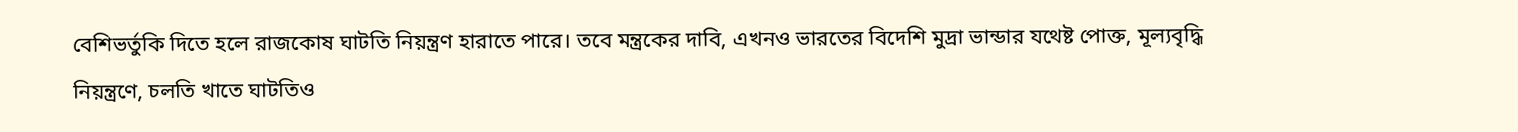বেশিভর্তুকি দিতে হলে রাজকোষ ঘাটতি নিয়ন্ত্রণ হারাতে পারে। তবে মন্ত্রকের দাবি, এখনও ভারতের বিদেশি মুদ্রা ভান্ডার যথেষ্ট পোক্ত, মূল্যবৃদ্ধি নিয়ন্ত্রণে, চলতি খাতে ঘাটতিও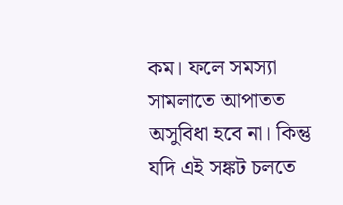কম। ফলে সমস্যা সামলাতে আপাতত অসুবিধা হবে না। কিন্তু যদি এই সঙ্কট চলতে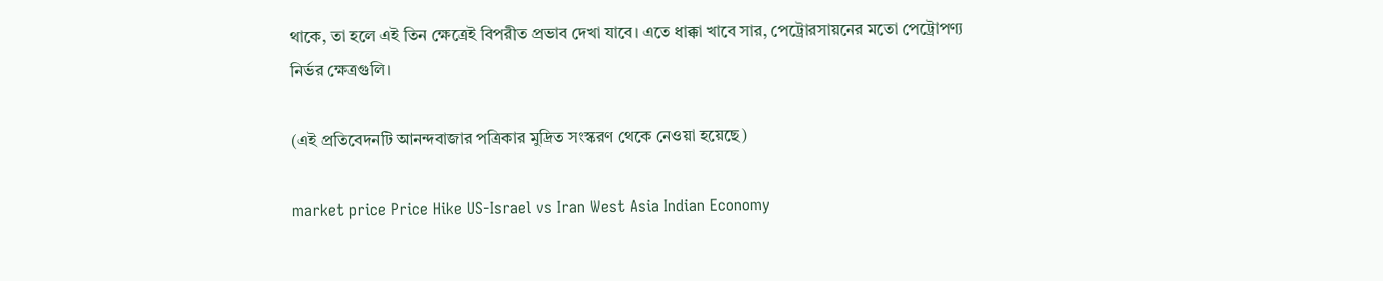থাকে, তা হলে এই তিন ক্ষেত্রেই বিপরীত প্রভাব দেখা যাবে। এতে ধাক্কা খাবে সার, পেট্রোরসায়নের মতো পেট্রোপণ্য নির্ভর ক্ষেত্রগুলি।

(এই প্রতিবেদনটি আনন্দবাজার পত্রিকার মুদ্রিত সংস্করণ থেকে নেওয়া হয়েছে)

market price Price Hike US-Israel vs Iran West Asia Indian Economy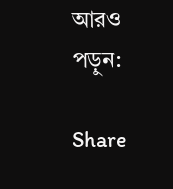আরও পড়ুন:

Share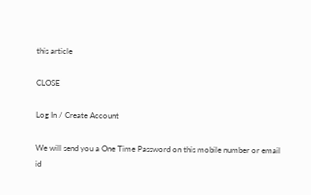this article

CLOSE

Log In / Create Account

We will send you a One Time Password on this mobile number or email id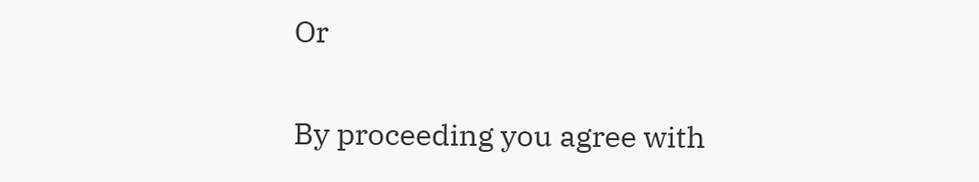Or

By proceeding you agree with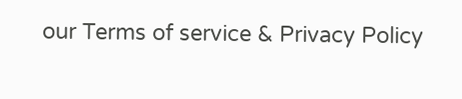our Terms of service & Privacy Policy